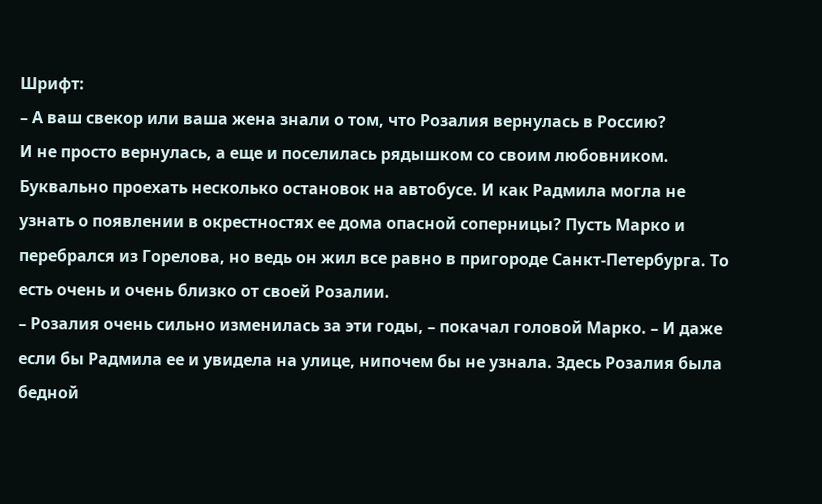Шрифт:
– А ваш свекор или ваша жена знали о том, что Розалия вернулась в Россию?
И не просто вернулась, а еще и поселилась рядышком со своим любовником. Буквально проехать несколько остановок на автобусе. И как Радмила могла не узнать о появлении в окрестностях ее дома опасной соперницы? Пусть Марко и перебрался из Горелова, но ведь он жил все равно в пригороде Санкт-Петербурга. То есть очень и очень близко от своей Розалии.
– Розалия очень сильно изменилась за эти годы, – покачал головой Марко. – И даже если бы Радмила ее и увидела на улице, нипочем бы не узнала. Здесь Розалия была бедной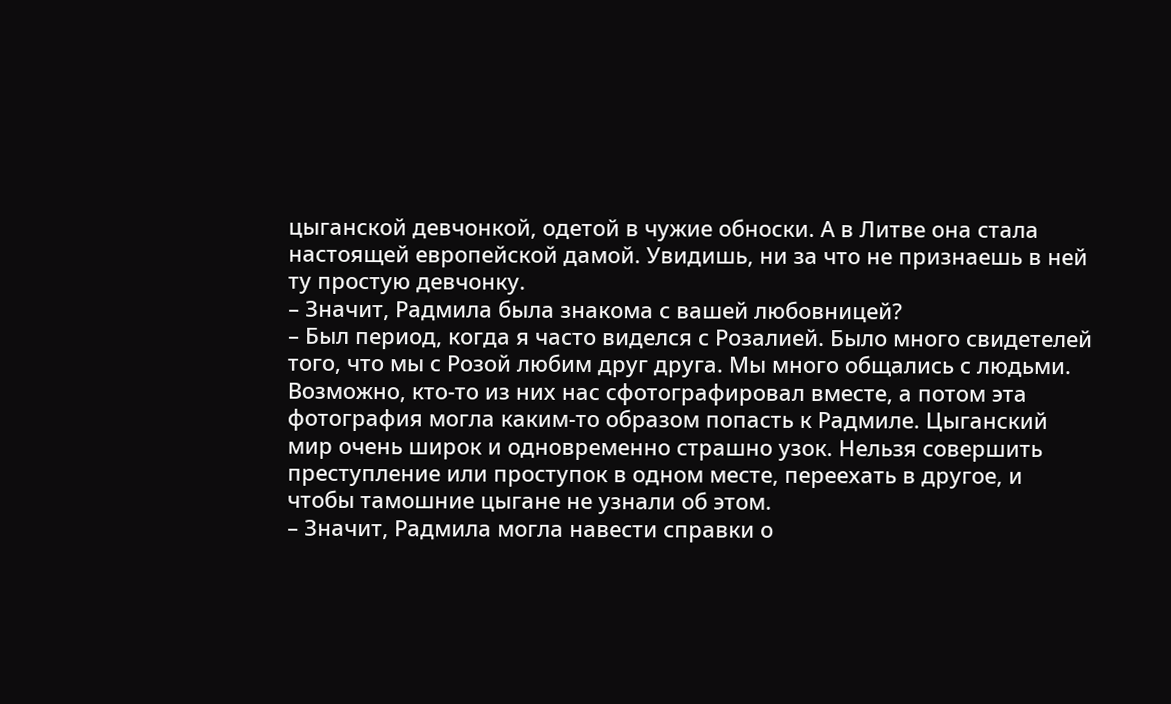цыганской девчонкой, одетой в чужие обноски. А в Литве она стала настоящей европейской дамой. Увидишь, ни за что не признаешь в ней ту простую девчонку.
– Значит, Радмила была знакома с вашей любовницей?
– Был период, когда я часто виделся с Розалией. Было много свидетелей того, что мы с Розой любим друг друга. Мы много общались с людьми. Возможно, кто-то из них нас сфотографировал вместе, а потом эта фотография могла каким-то образом попасть к Радмиле. Цыганский мир очень широк и одновременно страшно узок. Нельзя совершить преступление или проступок в одном месте, переехать в другое, и чтобы тамошние цыгане не узнали об этом.
– Значит, Радмила могла навести справки о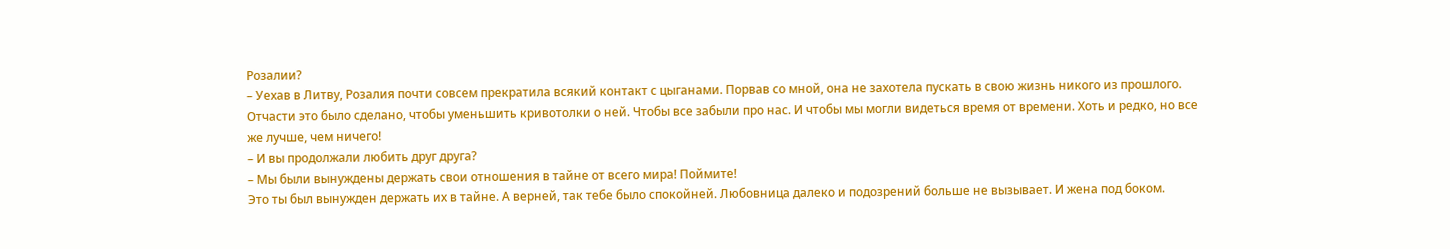Розалии?
– Уехав в Литву, Розалия почти совсем прекратила всякий контакт с цыганами. Порвав со мной, она не захотела пускать в свою жизнь никого из прошлого. Отчасти это было сделано, чтобы уменьшить кривотолки о ней. Чтобы все забыли про нас. И чтобы мы могли видеться время от времени. Хоть и редко, но все же лучше, чем ничего!
– И вы продолжали любить друг друга?
– Мы были вынуждены держать свои отношения в тайне от всего мира! Поймите!
Это ты был вынужден держать их в тайне. А верней, так тебе было спокойней. Любовница далеко и подозрений больше не вызывает. И жена под боком.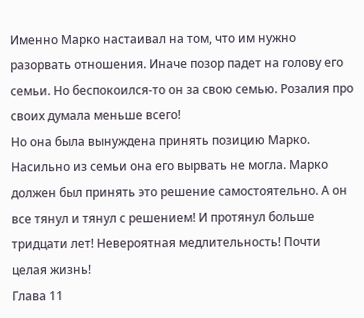Именно Марко настаивал на том, что им нужно разорвать отношения. Иначе позор падет на голову его семьи. Но беспокоился-то он за свою семью. Розалия про своих думала меньше всего!
Но она была вынуждена принять позицию Марко. Насильно из семьи она его вырвать не могла. Марко должен был принять это решение самостоятельно. А он все тянул и тянул с решением! И протянул больше тридцати лет! Невероятная медлительность! Почти целая жизнь!
Глава 11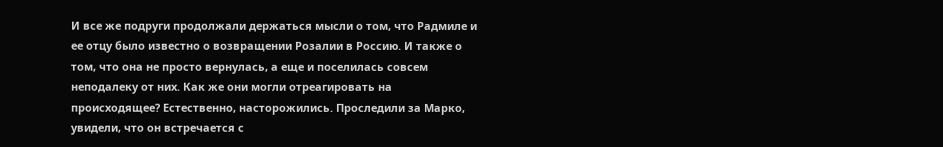И все же подруги продолжали держаться мысли о том, что Радмиле и ее отцу было известно о возвращении Розалии в Россию. И также о том, что она не просто вернулась, а еще и поселилась совсем неподалеку от них. Как же они могли отреагировать на происходящее? Естественно, насторожились. Проследили за Марко, увидели, что он встречается с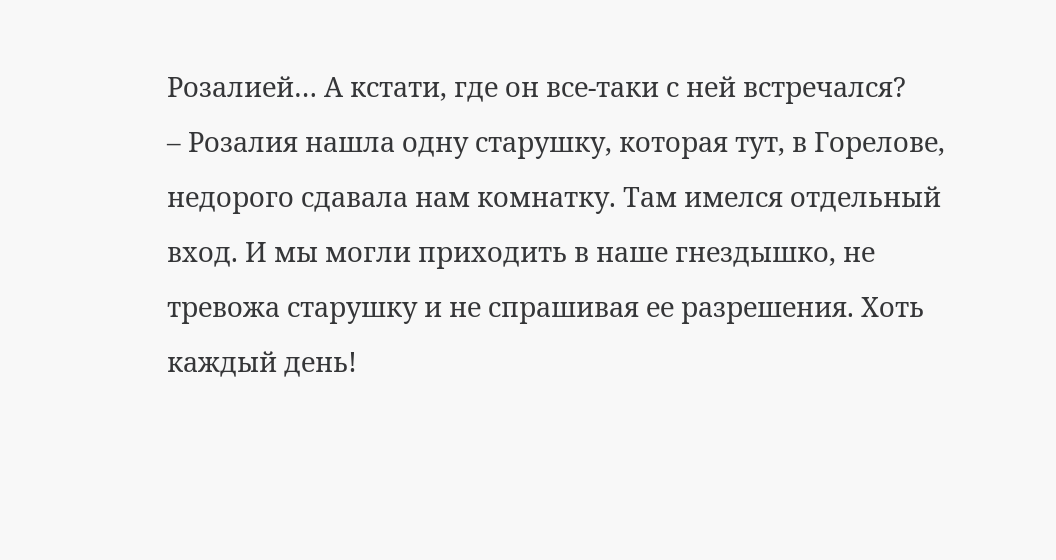Розалией… А кстати, где он все-таки с ней встречался?
– Розалия нашла одну старушку, которая тут, в Горелове, недорого сдавала нам комнатку. Там имелся отдельный вход. И мы могли приходить в наше гнездышко, не тревожа старушку и не спрашивая ее разрешения. Хоть каждый день!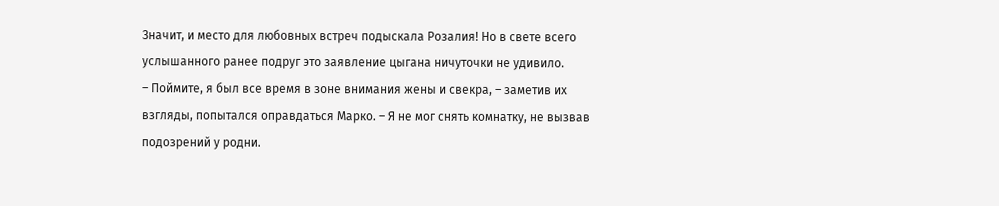Значит, и место для любовных встреч подыскала Розалия! Но в свете всего услышанного ранее подруг это заявление цыгана ничуточки не удивило.
– Поймите, я был все время в зоне внимания жены и свекра, – заметив их взгляды, попытался оправдаться Марко. – Я не мог снять комнатку, не вызвав подозрений у родни.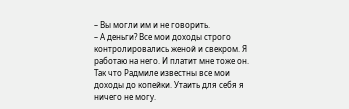– Вы могли им и не говорить.
– А деньги? Все мои доходы строго контролировались женой и свекром. Я работаю на него. И платит мне тоже он. Так что Радмиле известны все мои доходы до копейки. Утаить для себя я ничего не могу.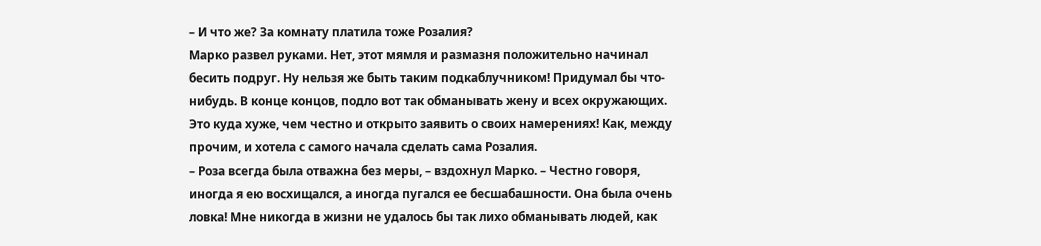– И что же? За комнату платила тоже Розалия?
Марко развел руками. Нет, этот мямля и размазня положительно начинал бесить подруг. Ну нельзя же быть таким подкаблучником! Придумал бы что-нибудь. В конце концов, подло вот так обманывать жену и всех окружающих. Это куда хуже, чем честно и открыто заявить о своих намерениях! Как, между прочим, и хотела с самого начала сделать сама Розалия.
– Роза всегда была отважна без меры, – вздохнул Марко. – Честно говоря, иногда я ею восхищался, а иногда пугался ее бесшабашности. Она была очень ловка! Мне никогда в жизни не удалось бы так лихо обманывать людей, как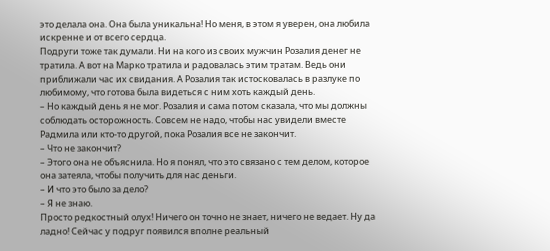это делала она. Она была уникальна! Но меня, в этом я уверен, она любила искренне и от всего сердца.
Подруги тоже так думали. Ни на кого из своих мужчин Розалия денег не тратила. А вот на Марко тратила и радовалась этим тратам. Ведь они приближали час их свидания. А Розалия так истосковалась в разлуке по любимому, что готова была видеться с ним хоть каждый день.
– Но каждый день я не мог. Розалия и сама потом сказала, что мы должны соблюдать осторожность. Совсем не надо, чтобы нас увидели вместе Радмила или кто-то другой, пока Розалия все не закончит.
– Что не закончит?
– Этого она не объяснила. Но я понял, что это связано с тем делом, которое она затеяла, чтобы получить для нас деньги.
– И что это было за дело?
– Я не знаю.
Просто редкостный олух! Ничего он точно не знает, ничего не ведает. Ну да ладно! Сейчас у подруг появился вполне реальный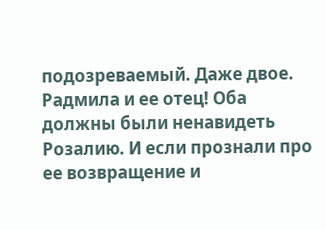подозреваемый. Даже двое. Радмила и ее отец! Оба должны были ненавидеть Розалию. И если прознали про ее возвращение и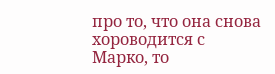про то, что она снова хороводится с Марко, то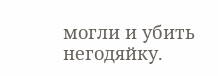могли и убить негодяйку.